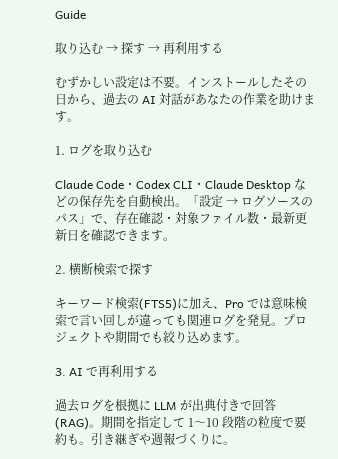Guide

取り込む → 探す → 再利用する

むずかしい設定は不要。インストールしたその日から、過去の AI 対話があなたの作業を助けます。

1. ログを取り込む

Claude Code・Codex CLI・Claude Desktop などの保存先を自動検出。「設定 → ログソースのパス」で、存在確認・対象ファイル数・最新更新日を確認できます。

2. 横断検索で探す

キーワード検索(FTS5)に加え、Pro では意味検索で言い回しが違っても関連ログを発見。プロジェクトや期間でも絞り込めます。

3. AI で再利用する

過去ログを根拠に LLM が出典付きで回答(RAG)。期間を指定して 1〜10 段階の粒度で要約も。引き継ぎや週報づくりに。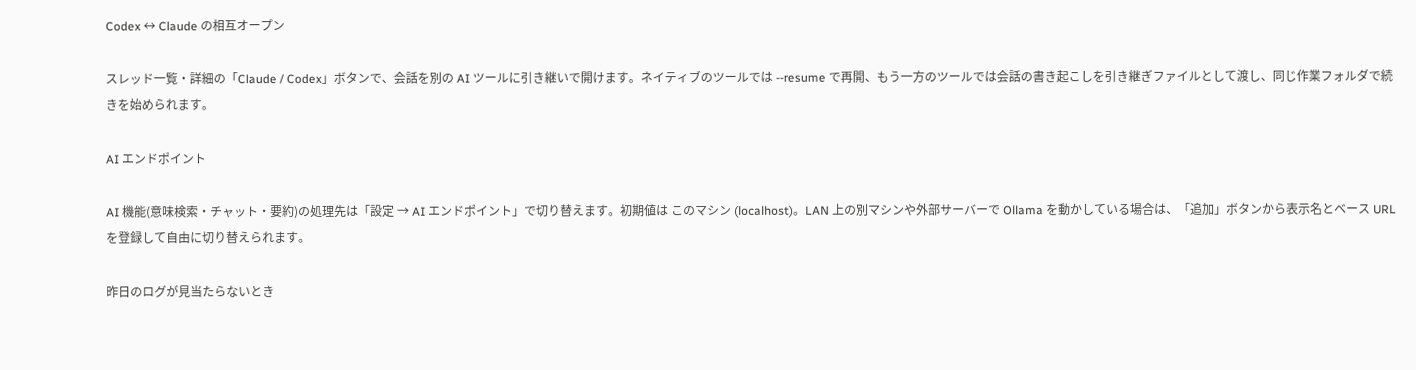Codex ↔ Claude の相互オープン

スレッド一覧・詳細の「Claude / Codex」ボタンで、会話を別の AI ツールに引き継いで開けます。ネイティブのツールでは --resume で再開、もう一方のツールでは会話の書き起こしを引き継ぎファイルとして渡し、同じ作業フォルダで続きを始められます。

AI エンドポイント

AI 機能(意味検索・チャット・要約)の処理先は「設定 → AI エンドポイント」で切り替えます。初期値は このマシン (localhost)。LAN 上の別マシンや外部サーバーで Ollama を動かしている場合は、「追加」ボタンから表示名とベース URL を登録して自由に切り替えられます。

昨日のログが見当たらないとき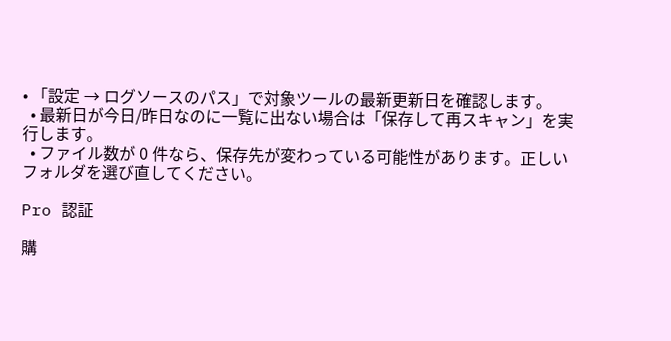• 「設定 → ログソースのパス」で対象ツールの最新更新日を確認します。
  • 最新日が今日/昨日なのに一覧に出ない場合は「保存して再スキャン」を実行します。
  • ファイル数が 0 件なら、保存先が変わっている可能性があります。正しいフォルダを選び直してください。

Pro 認証

購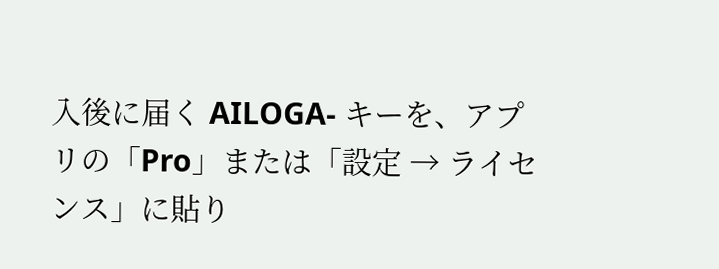入後に届く AILOGA- キーを、アプリの「Pro」または「設定 → ライセンス」に貼り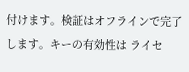付けます。検証はオフラインで完了します。キーの有効性は ライセ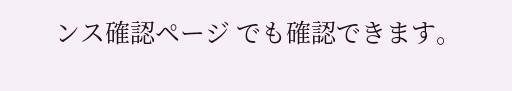ンス確認ページ でも確認できます。